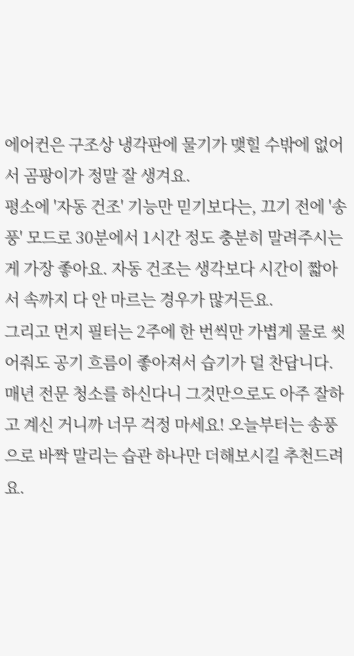에어컨은 구조상 냉각판에 물기가 맺힐 수밖에 없어서 곰팡이가 정말 잘 생겨요.
평소에 '자동 건조' 기능만 믿기보다는, 끄기 전에 '송풍' 모드로 30분에서 1시간 정도 충분히 말려주시는 게 가장 좋아요. 자동 건조는 생각보다 시간이 짧아서 속까지 다 안 마르는 경우가 많거든요.
그리고 먼지 필터는 2주에 한 번씩만 가볍게 물로 씻어줘도 공기 흐름이 좋아져서 습기가 덜 찬답니다.
매년 전문 청소를 하신다니 그것만으로도 아주 잘하고 계신 거니까 너무 걱정 마세요! 오늘부터는 송풍으로 바짝 말리는 습관 하나만 더해보시길 추천드려요.